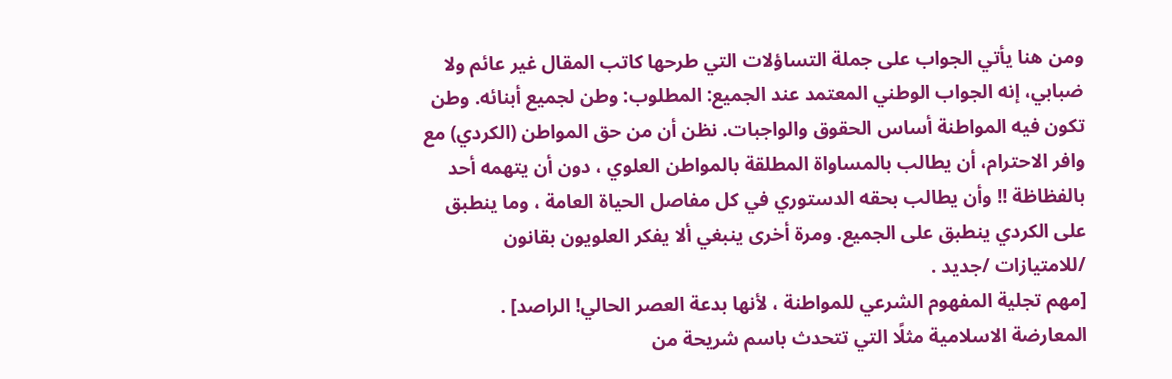ومن هنا يأتي الجواب على جملة التساؤلات التي طرحها كاتب المقال غير عائم ولا ضبابي، إنه الجواب الوطني المعتمد عند الجميع: المطلوب: وطن لجميع أبنائه. وطن تكون فيه المواطنة أساس الحقوق والواجبات. نظن أن من حق المواطن (الكردي) مع وافر الاحترام، أن يطالب بالمساواة المطلقة بالمواطن العلوي ، دون أن يتهمه أحد بالفظاظة !! وأن يطالب بحقه الدستوري في كل مفاصل الحياة العامة ، وما ينطبق على الكردي ينطبق على الجميع. ومرة أخرى ينبغي ألا يفكر العلويون بقانون /للامتيازات /جديد .
[مهم تجلية المفهوم الشرعي للمواطنة ، لأنها بدعة العصر الحالي! الراصد] .
المعارضة الاسلامية مثلًا التي تتحدث باسم شريحة من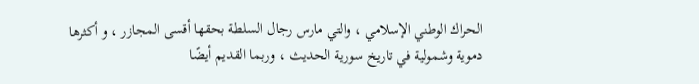الحراك الوطني الإسلامي ، والتي مارس رجال السلطة بحقها أقسى المجازر ، و أكثرها دموية وشمولية في تاريخ سورية الحديث ، وربما القديم أيضًا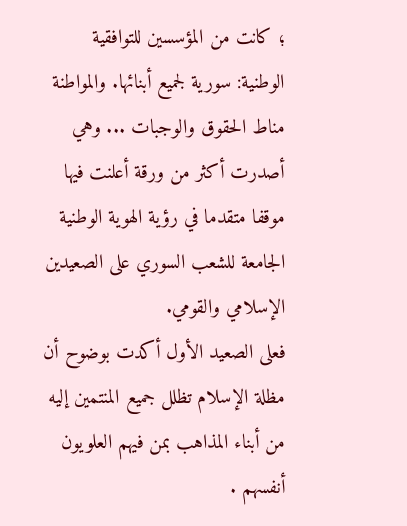؛ كانت من المؤسسين للتوافقية الوطنية: سورية لجميع أبنائها. والمواطنة مناط الحقوق والوجبات ... وهي أصدرت أكثر من ورقة أعلنت فيها موقفا متقدما في رؤية الهوية الوطنية الجامعة للشعب السوري على الصعيدين الإسلامي والقومي.
فعلى الصعيد الأول أكدت بوضوح أن مظلة الإسلام تظلل جميع المنتمين إليه من أبناء المذاهب بمن فيهم العلويون أنفسهم .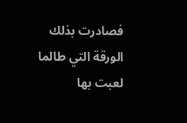فصادرت بذلك الورقة التي طالما لعبت بها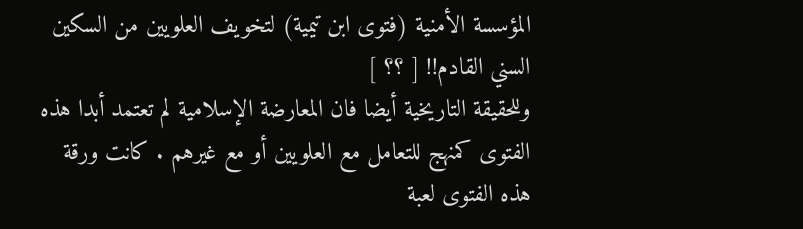المؤسسة الأمنية (فتوى ابن تيمية) لتخويف العلويين من السكين السني القادم!! [ ؟؟ ]
وللحقيقة التاريخية أيضا فان المعارضة الإسلامية لم تعتمد أبدا هذه الفتوى كمنهج للتعامل مع العلويين أو مع غيرهم . كانت ورقة هذه الفتوى لعبة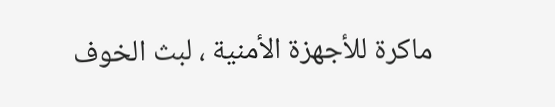ماكرة للأجهزة الأمنية ، لبث الخوف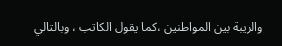والريبة بين المواطنين ،كما يقول الكاتب ، وبالتالي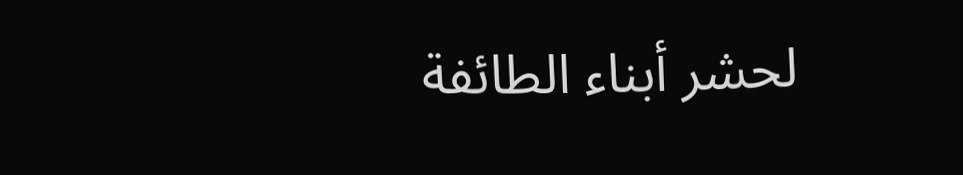لحشر أبناء الطائفة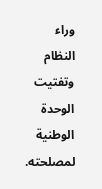وراء النظام وتفتيت الوحدة الوطنية لمصلحته.